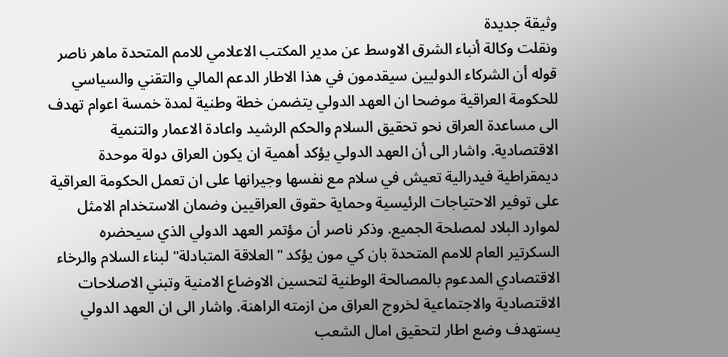وثيقة جديدة
ونقلت وكالة أنباء الشرق الاوسط عن مدير المكتب الاعلامي للامم المتحدة ماهر ناصر قوله أن الشركاء الدوليين سيقدمون في هذا الاطار الدعم المالي والتقني والسياسي للحكومة العراقية موضحا ان العهد الدولي يتضمن خطة وطنية لمدة خمسة اعوام تهدف الى مساعدة العراق نحو تحقيق السلام والحكم الرشيد واعادة الاعمار والتنمية الاقتصادية. واشار الى أن العهد الدولي يؤكد أهمية ان يكون العراق دولة موحدة ديمقراطية فيدرالية تعيش في سلام مع نفسها وجيرانها على ان تعمل الحكومة العراقية على توفير الاحتياجات الرئيسية وحماية حقوق العراقيين وضمان الاستخدام الامثل لموارد البلاد لمصلحة الجميع. وذكر ناصر أن مؤتمر العهد الدولي الذي سيحضره السكرتير العام للامم المتحدة بان كي مون يؤكد "العلاقة المتبادلة" لبناء السلام والرخاء الاقتصادي المدعوم بالمصالحة الوطنية لتحسين الاوضاع الامنية وتبني الاصلاحات الاقتصادية والاجتماعية لخروج العراق من ازمته الراهنة. واشار الى ان العهد الدولي يستهدف وضع اطار لتحقيق امال الشعب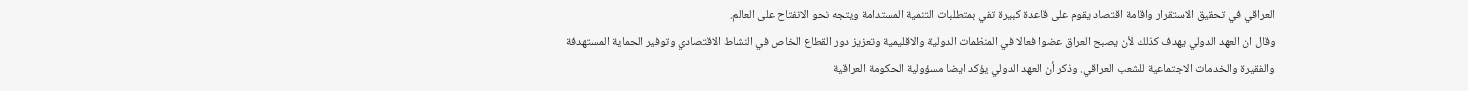العراقي في تحقيق الاستقرار واقامة اقتصاد يقوم على قاعدة كبيرة تفي بمتطلبات التنمية المستدامة ويتجه نحو الانفتاح على العالم.
وقال ان العهد الدولي يهدف كذلك لأن يصبح العراق عضوا فعالا في المنظمات الدولية والاقليمية وتعزيز دور القطاع الخاص في النشاط الاقتصادي وتوفير الحماية المستهدفة والفقيرة والخدمات الاجتماعية للشعب العراقي. وذكر أن العهد الدولي يؤكد ايضا مسؤولية الحكومة العراقية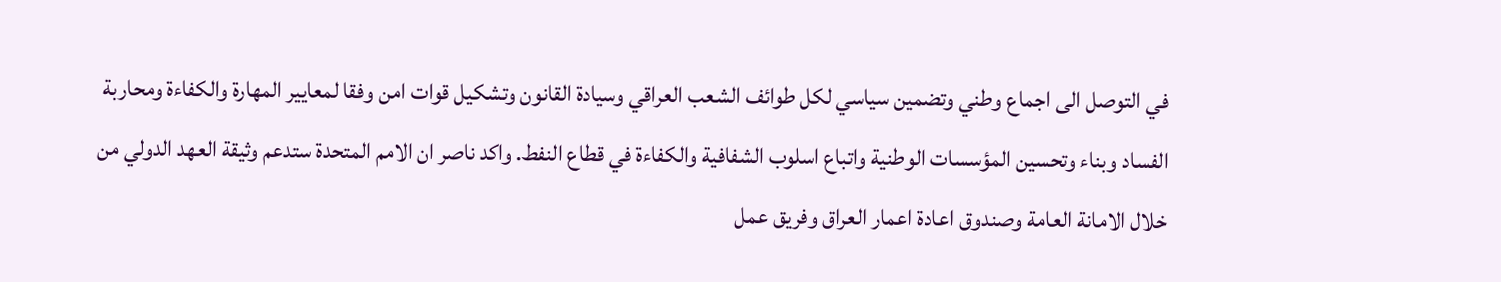في التوصل الى اجماع وطني وتضمين سياسي لكل طوائف الشعب العراقي وسيادة القانون وتشكيل قوات امن وفقا لمعايير المهارة والكفاءة ومحاربة الفساد وبناء وتحسين المؤسسات الوطنية واتباع اسلوب الشفافية والكفاءة في قطاع النفط. واكد ناصر ان الامم المتحدة ستدعم وثيقة العهد الدولي من خلال الامانة العامة وصندوق اعادة اعمار العراق وفريق عمل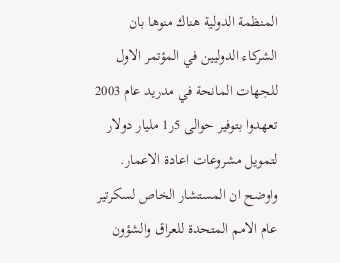المنظمة الدولية هناك منوها بان الشركاء الدوليين في المؤتمر الاول للجهات المانحة في مدريد عام 2003 تعهدوا بتوفير حوالى 5ر1 مليار دولار لتمويل مشروعات اعادة الاعمار. واوضح ان المستشار الخاص لسكرتير عام الامم المتحدة للعراق والشؤون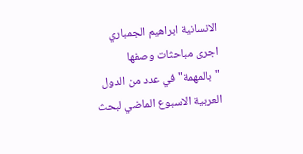الانسانية ابراهيم الجمباري اجرى مباحثات وصفها "بالمهمة" في عدد من الدول العربية الاسبوع الماضي لبحث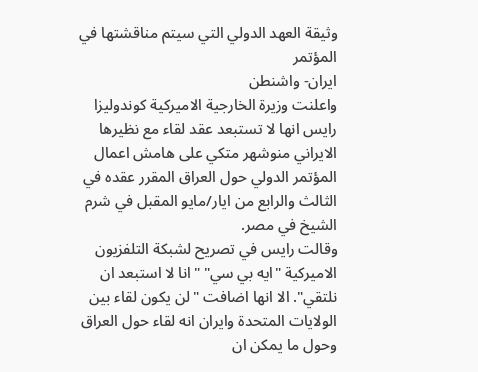وثيقة العهد الدولي التي سيتم مناقشتها في المؤتمر
ايران- واشنطن
واعلنت وزيرة الخارجية الاميركية كوندوليزا رايس انها لا تستبعد عقد لقاء مع نظيرها الايراني منوشهر متكي على هامش اعمال المؤتمر الدولي حول العراق المقرر عقده في الثالث والرابع من ايار/مايو المقبل في شرم الشيخ في مصر.
وقالت رايس في تصريح لشبكة التلفزيون الاميركية "ايه بي سي" "انا لا استبعد ان نلتقي". الا انها اضافت "لن يكون لقاء بين الولايات المتحدة وايران انه لقاء حول العراق وحول ما يمكن ان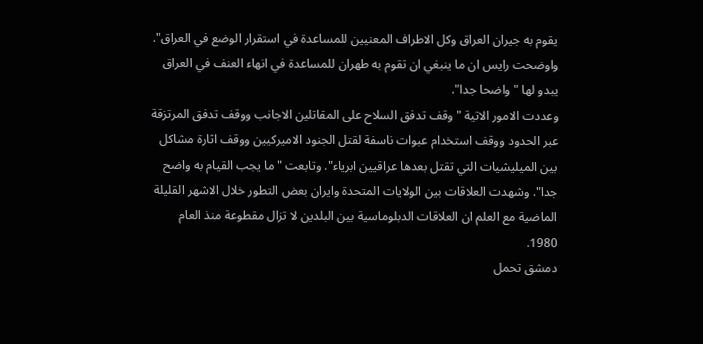يقوم به جيران العراق وكل الاطراف المعنيين للمساعدة في استقرار الوضع في العراق". واوضحت رايس ان ما ينبغي ان تقوم به طهران للمساعدة في انهاء العنف في العراق يبدو لها "واضحا جدا".
وعددت الامور الاتية "وقف تدفق السلاح على المقاتلين الاجانب ووقف تدفق المرتزقة عبر الحدود ووقف استخدام عبوات ناسفة لقتل الجنود الاميركيين ووقف اثارة مشاكل بين الميليشيات التي تقتل بعدها عراقيين ابرياء". وتابعت "ما يجب القيام به واضح جدا". وشهدت العلاقات بين الولايات المتحدة وايران بعض التطور خلال الاشهر القليلة الماضية مع العلم ان العلاقات الدبلوماسية بين البلدين لا تزال مقطوعة منذ العام 1980.
دمشق تحمل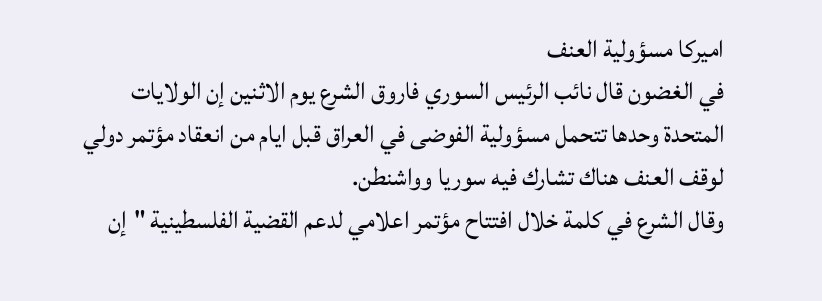اميركا مسؤولية العنف
في الغضون قال نائب الرئيس السوري فاروق الشرع يوم الاثنين إن الولايات المتحدة وحدها تتحمل مسؤولية الفوضى في العراق قبل ايام من انعقاد مؤتمر دولي لوقف العنف هناك تشارك فيه سوريا وواشنطن.
وقال الشرع في كلمة خلال افتتاح مؤتمر اعلامي لدعم القضية الفلسطينية "إن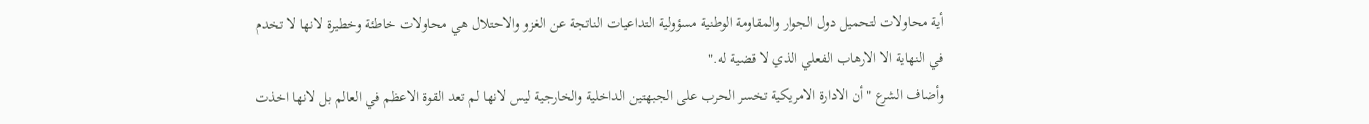أية محاولات لتحميل دول الجوار والمقاومة الوطنية مسؤولية التداعيات الناتجة عن الغزو والاحتلال هي محاولات خاطئة وخطيرة لانها لا تخدم في النهاية الا الارهاب الفعلي الذي لا قضية له."
وأضاف الشرع "أن الادارة الامريكية تخسر الحرب على الجبهتين الداخلية والخارجية ليس لانها لم تعد القوة الاعظم في العالم بل لانها اخذت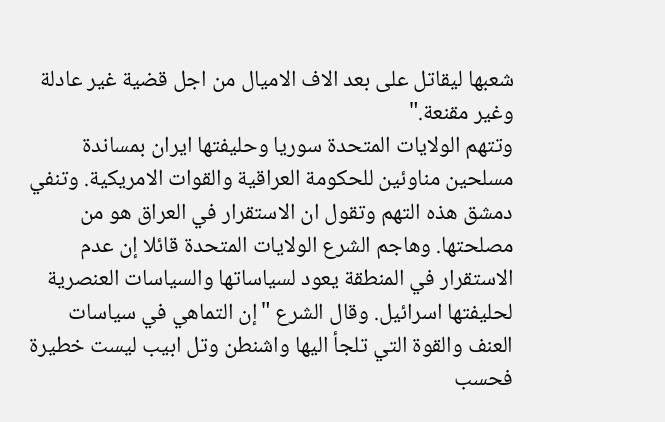شعبها ليقاتل على بعد الاف الاميال من اجل قضية غير عادلة وغير مقنعة."
وتتهم الولايات المتحدة سوريا وحليفتها ايران بمساندة مسلحين مناوئين للحكومة العراقية والقوات الامريكية. وتنفي دمشق هذه التهم وتقول ان الاستقرار في العراق هو من مصلحتها. وهاجم الشرع الولايات المتحدة قائلا إن عدم الاستقرار في المنطقة يعود لسياساتها والسياسات العنصرية لحليفتها اسرائيل. وقال الشرع "إن التماهي في سياسات العنف والقوة التي تلجأ اليها واشنطن وتل ابيب ليست خطيرة فحسب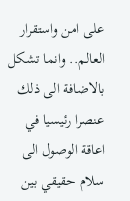على امن واستقرار العالم.. وانما تشكل بالاضافة الى ذلك عنصرا رئيسيا في اعاقة الوصول الى سلام حقيقي بين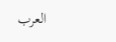العرب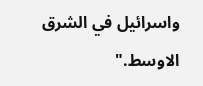واسرائيل في الشرق الاوسط."